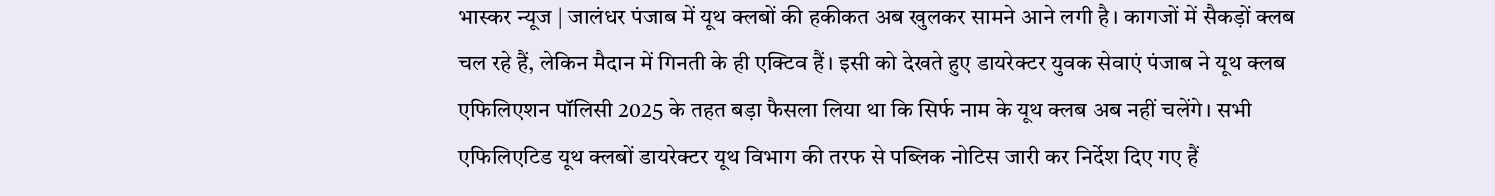भास्कर न्यूज | जालंधर पंजाब में यूथ क्लबों की हकीकत अब खुलकर सामने आने लगी है। कागजों में सैकड़ों क्लब चल रहे हैं, लेकिन मैदान में गिनती के ही एक्टिव हैं। इसी को देखते हुए डायरेक्टर युवक सेवाएं पंजाब ने यूथ क्लब एफिलिएशन पॉलिसी 2025 के तहत बड़ा फैसला लिया था कि सिर्फ नाम के यूथ क्लब अब नहीं चलेंगे। सभी एफिलिएटिड यूथ क्लबों डायरेक्टर यूथ विभाग की तरफ से पब्लिक नोटिस जारी कर निर्देश दिए गए हैं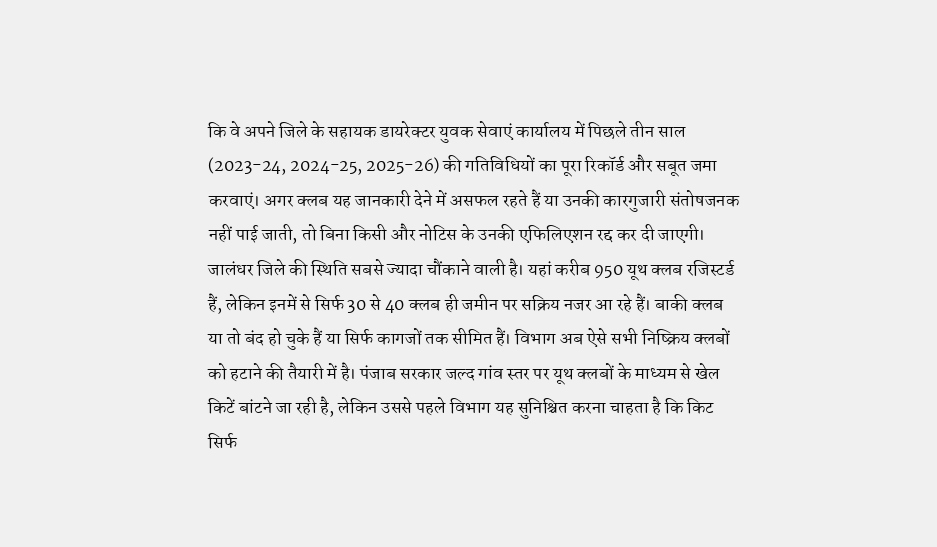कि वे अपने जिले के सहायक डायरेक्टर युवक सेवाएं कार्यालय में पिछले तीन साल (2023-24, 2024-25, 2025-26) की गतिविधियों का पूरा रिकॉर्ड और सबूत जमा करवाएं। अगर क्लब यह जानकारी देने में असफल रहते हैं या उनकी कारगुजारी संतोषजनक नहीं पाई जाती, तो बिना किसी और नोटिस के उनकी एफिलिएशन रद्द कर दी जाएगी। जालंधर जिले की स्थिति सबसे ज्यादा चौंकाने वाली है। यहां करीब 950 यूथ क्लब रजिस्टर्ड हैं, लेकिन इनमें से सिर्फ 30 से 40 क्लब ही जमीन पर सक्रिय नजर आ रहे हैं। बाकी क्लब या तो बंद हो चुके हैं या सिर्फ कागजों तक सीमित हैं। विभाग अब ऐसे सभी निष्क्रिय क्लबों को हटाने की तैयारी में है। पंजाब सरकार जल्द गांव स्तर पर यूथ क्लबों के माध्यम से खेल किटें बांटने जा रही है, लेकिन उससे पहले विभाग यह सुनिश्चित करना चाहता है कि किट सिर्फ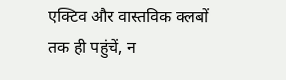एक्टिव और वास्तविक क्लबों तक ही पहुंचें, न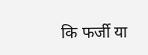कि फर्जी या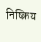निष्क्रिय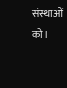संस्थाओं को।